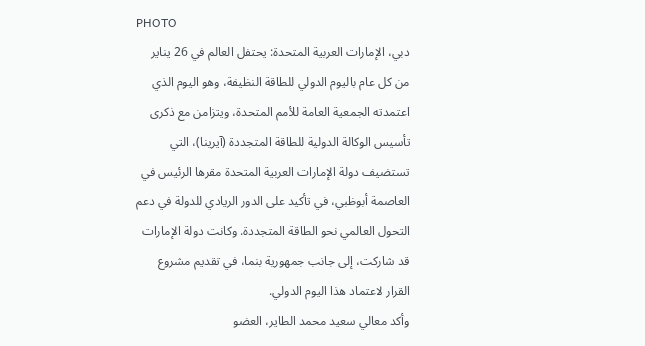PHOTO
دبي، الإمارات العربية المتحدة: يحتفل العالم في 26 يناير من كل عام باليوم الدولي للطاقة النظيفة، وهو اليوم الذي اعتمدته الجمعية العامة للأمم المتحدة، ويتزامن مع ذكرى تأسيس الوكالة الدولية للطاقة المتجددة (آيرينا)، التي تستضيف دولة الإمارات العربية المتحدة مقرها الرئيس في العاصمة أبوظبي، في تأكيد على الدور الريادي للدولة في دعم التحول العالمي نحو الطاقة المتجددة. وكانت دولة الإمارات قد شاركت، إلى جانب جمهورية بنما، في تقديم مشروع القرار لاعتماد هذا اليوم الدولي.
وأكد معالي سعيد محمد الطاير، العضو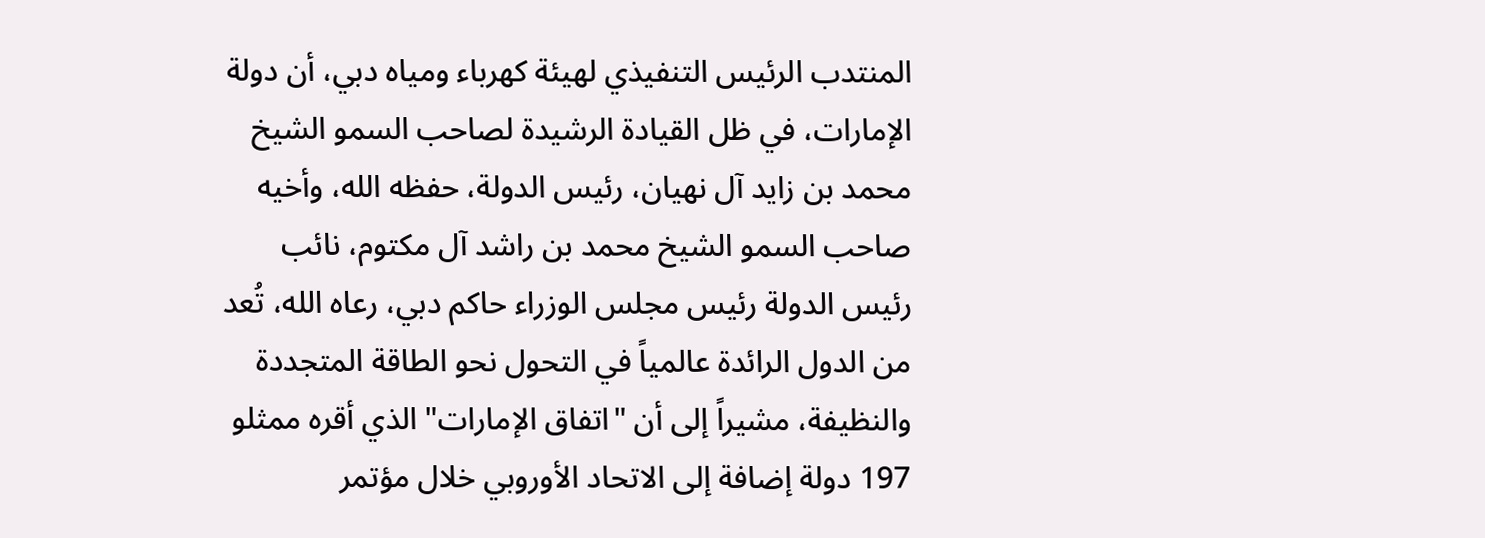المنتدب الرئيس التنفيذي لهيئة كهرباء ومياه دبي، أن دولة الإمارات، في ظل القيادة الرشيدة لصاحب السمو الشيخ محمد بن زايد آل نهيان، رئيس الدولة، حفظه الله، وأخيه صاحب السمو الشيخ محمد بن راشد آل مكتوم، نائب رئيس الدولة رئيس مجلس الوزراء حاكم دبي، رعاه الله، تُعد من الدول الرائدة عالمياً في التحول نحو الطاقة المتجددة والنظيفة، مشيراً إلى أن "اتفاق الإمارات" الذي أقره ممثلو 197 دولة إضافة إلى الاتحاد الأوروبي خلال مؤتمر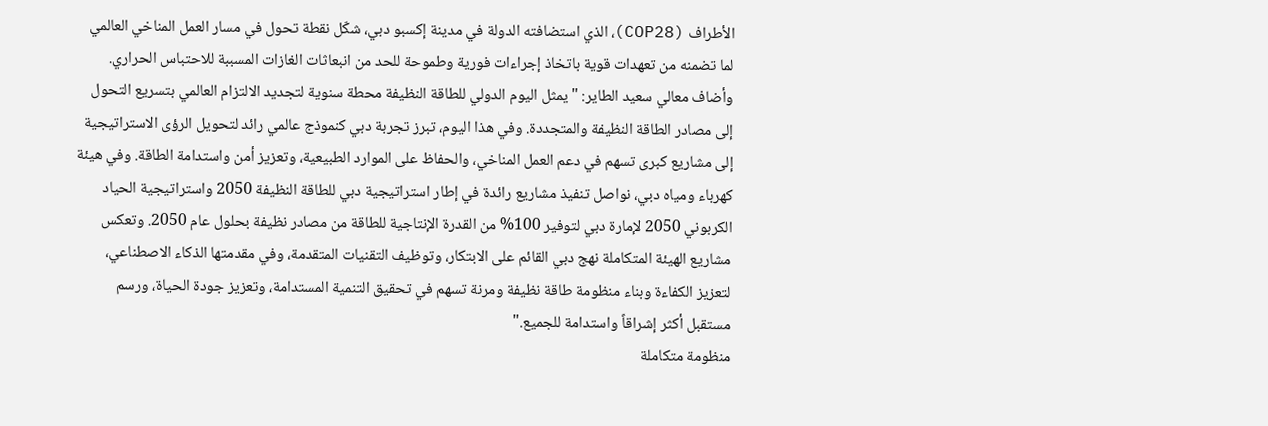الأطراف (COP28)، الذي استضافته الدولة في مدينة إكسبو دبي، شكّل نقطة تحول في مسار العمل المناخي العالمي لما تضمنه من تعهدات قوية باتخاذ إجراءات فورية وطموحة للحد من انبعاثات الغازات المسببة للاحتباس الحراري.
وأضاف معالي سعيد الطاير: "يمثل اليوم الدولي للطاقة النظيفة محطة سنوية لتجديد الالتزام العالمي بتسريع التحول إلى مصادر الطاقة النظيفة والمتجددة. وفي هذا اليوم، تبرز تجربة دبي كنموذج عالمي رائد لتحويل الرؤى الاستراتيجية إلى مشاريع كبرى تسهم في دعم العمل المناخي، والحفاظ على الموارد الطبيعية، وتعزيز أمن واستدامة الطاقة. وفي هيئة كهرباء ومياه دبي، نواصل تنفيذ مشاريع رائدة في إطار استراتيجية دبي للطاقة النظيفة 2050 واستراتيجية الحياد الكربوني 2050 لإمارة دبي لتوفير 100% من القدرة الإنتاجية للطاقة من مصادر نظيفة بحلول عام 2050. وتعكس مشاريع الهيئة المتكاملة نهج دبي القائم على الابتكار، وتوظيف التقنيات المتقدمة، وفي مقدمتها الذكاء الاصطناعي، لتعزيز الكفاءة وبناء منظومة طاقة نظيفة ومرنة تسهم في تحقيق التنمية المستدامة، وتعزيز جودة الحياة، ورسم مستقبل أكثر إشراقاً واستدامة للجميع."
منظومة متكاملة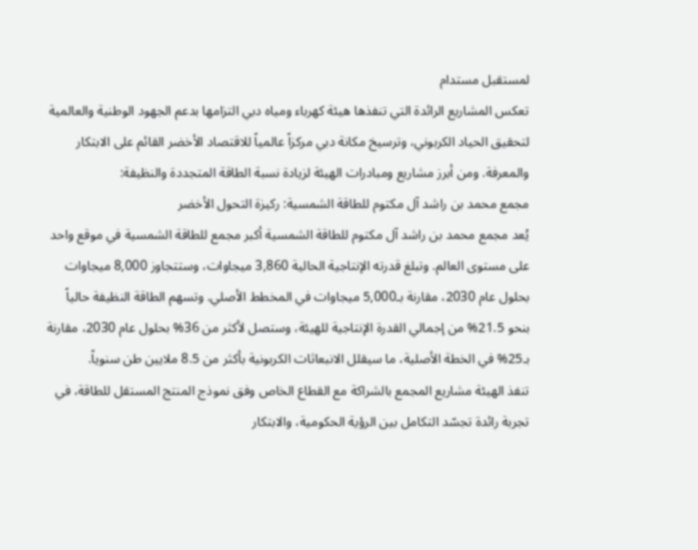لمستقبل مستدام
تعكس المشاريع الرائدة التي تنفذها هيئة كهرباء ومياه دبي التزامها بدعم الجهود الوطنية والعالمية لتحقيق الحياد الكربوني، وترسيخ مكانة دبي مركزاً عالمياً للاقتصاد الأخضر القائم على الابتكار والمعرفة. ومن أبرز مشاريع ومبادرات الهيئة لزيادة نسبة الطاقة المتجددة والنظيفة:
مجمع محمد بن راشد آل مكتوم للطاقة الشمسية: ركيزة التحول الأخضر
يُعد مجمع محمد بن راشد آل مكتوم للطاقة الشمسية أكبر مجمع للطاقة الشمسية في موقع واحد على مستوى العالم. وتبلغ قدرته الإنتاجية الحالية 3,860 ميجاوات، وستتجاوز 8,000 ميجاوات بحلول عام 2030، مقارنة بـ5,000 ميجاوات في المخطط الأصلي. وتسهم الطاقة النظيفة حالياً بنحو 21.5% من إجمالي القدرة الإنتاجية للهيئة، وستصل لأكثر من 36% بحلول عام 2030، مقارنة بـ25% في الخطة الأصلية، ما سيقلل الانبعاثات الكربونية بأكثر من 8.5 ملايين طن سنوياً.
تنفذ الهيئة مشاريع المجمع بالشراكة مع القطاع الخاص وفق نموذج المنتج المستقل للطاقة، في تجربة رائدة تجسّد التكامل بين الرؤية الحكومية، والابتكار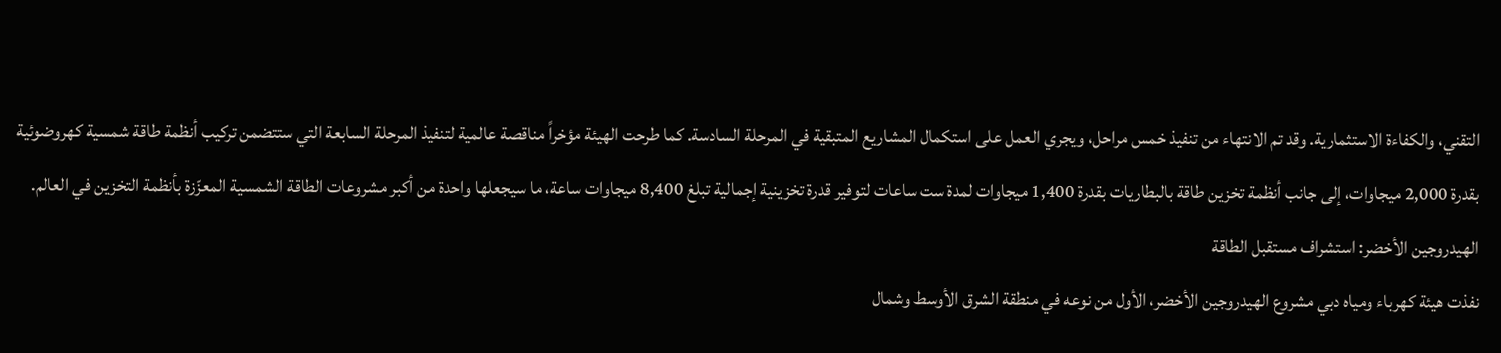التقني، والكفاءة الاستثمارية. وقد تم الانتهاء من تنفيذ خمس مراحل، ويجري العمل على استكمال المشاريع المتبقية في المرحلة السادسة. كما طرحت الهيئة مؤخراً مناقصة عالمية لتنفيذ المرحلة السابعة التي ستتضمن تركيب أنظمة طاقة شمسية كهروضوئية بقدرة 2,000 ميجاوات، إلى جانب أنظمة تخزين طاقة بالبطاريات بقدرة 1,400 ميجاوات لمدة ست ساعات لتوفير قدرة تخزينية إجمالية تبلغ 8,400 ميجاوات ساعة، ما سيجعلها واحدة من أكبر مشروعات الطاقة الشمسية المعزّزة بأنظمة التخزين في العالم.
الهيدروجين الأخضر: استشراف مستقبل الطاقة
نفذت هيئة كهرباء ومياه دبي مشروع الهيدروجين الأخضر، الأول من نوعه في منطقة الشرق الأوسط وشمال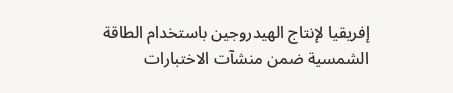إفريقيا لإنتاج الهيدروجين باستخدام الطاقة الشمسية ضمن منشآت الاختبارات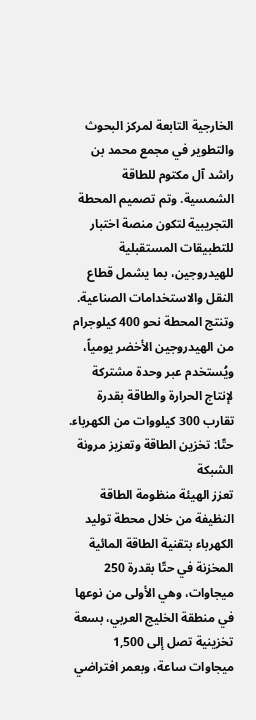الخارجية التابعة لمركز البحوث والتطوير في مجمع محمد بن راشد آل مكتوم للطاقة الشمسية. وتم تصميم المحطة التجريبية لتكون منصة اختبار للتطبيقات المستقبلية للهيدروجين، بما يشمل قطاع النقل والاستخدامات الصناعية. وتنتج المحطة نحو 400 كيلوجرام من الهيدروجين الأخضر يومياً، ويُستخدم عبر وحدة مشتركة لإنتاج الحرارة والطاقة بقدرة تقارب 300 كيلووات من الكهرباء.
حتّا: تخزين الطاقة وتعزيز مرونة الشبكة
تعزز الهيئة منظومة الطاقة النظيفة من خلال محطة توليد الكهرباء بتقنية الطاقة المائية المخزنة في حتّا بقدرة 250 ميجاوات، وهي الأولى من نوعها في منطقة الخليج العربي، بسعة تخزينية تصل إلى 1,500 ميجاوات ساعة، وبعمر افتراضي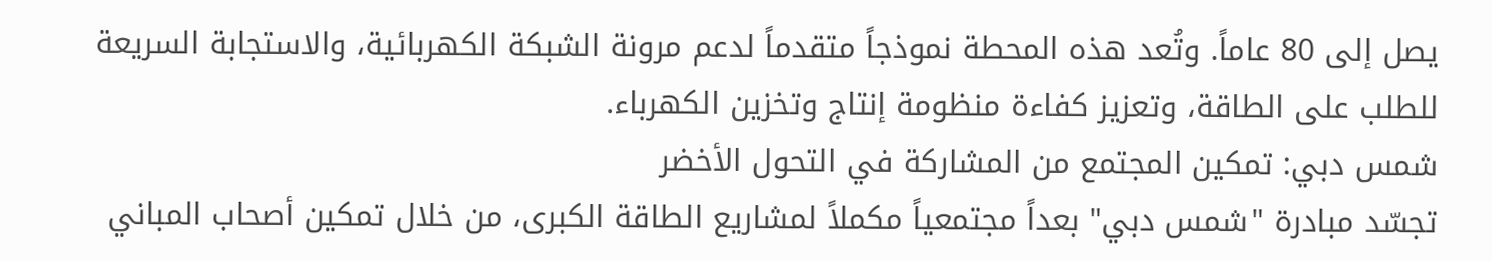يصل إلى 80 عاماً. وتُعد هذه المحطة نموذجاً متقدماً لدعم مرونة الشبكة الكهربائية، والاستجابة السريعة للطلب على الطاقة، وتعزيز كفاءة منظومة إنتاج وتخزين الكهرباء.
شمس دبي: تمكين المجتمع من المشاركة في التحول الأخضر
تجسّد مبادرة "شمس دبي" بعداً مجتمعياً مكملاً لمشاريع الطاقة الكبرى، من خلال تمكين أصحاب المباني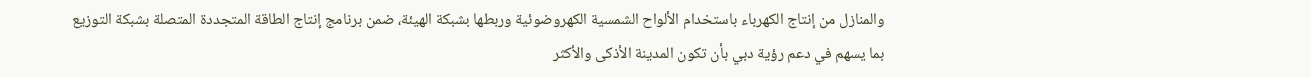والمنازل من إنتاج الكهرباء باستخدام الألواح الشمسية الكهروضوئية وربطها بشبكة الهيئة، ضمن برنامج إنتاج الطاقة المتجددة المتصلة بشبكة التوزيع بما يسهم في دعم رؤية دبي بأن تكون المدينة الأذكى والأكثر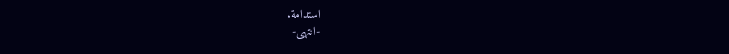استدامة.
-انتهى-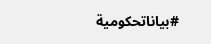#بياناتحكومية